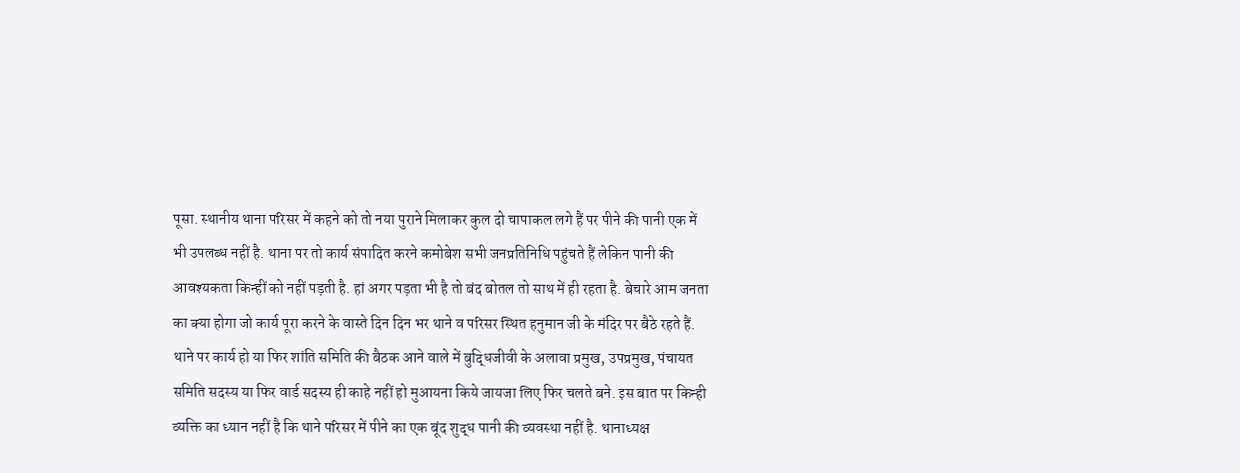पूसा. स्थानीय थाना परिसर में कहने को तो नया पुराने मिलाकर कुल दो चापाकल लगे हैं पर पीने की पानी एक में भी उपलब्ध नहीं है. थाना पर तो कार्य संपादित करने कमोबेश सभी जनप्रतिनिधि पहुंचते हैं लेकिन पानी की आवश्यकता किन्हीं को नहीं पड़ती है. हां अगर पड़ता भी है तो बंद बोतल तो साथ में ही रहता है. बेचारे आम जनता का क्या होगा जो कार्य पूरा करने के वास्ते दिन दिन भर थाने व परिसर स्थित हनुमान जी के मंदिर पर बैठे रहते हैं. थाने पर कार्य हो या फिर शांति समिति की बैठक आने वाले में बुद्धिजीवी के अलावा प्रमुख, उपप्रमुख, पंचायत समिति सदस्य या फिर वार्ड सदस्य ही काहे नहीं हो मुआयना किये जायजा लिए फिर चलते बने. इस बात पर किन्ही व्यक्ति का ध्यान नहीं है कि थाने परिसर में पीने का एक बूंद शुद्ध पानी की व्यवस्था नहीं है. थानाध्यक्ष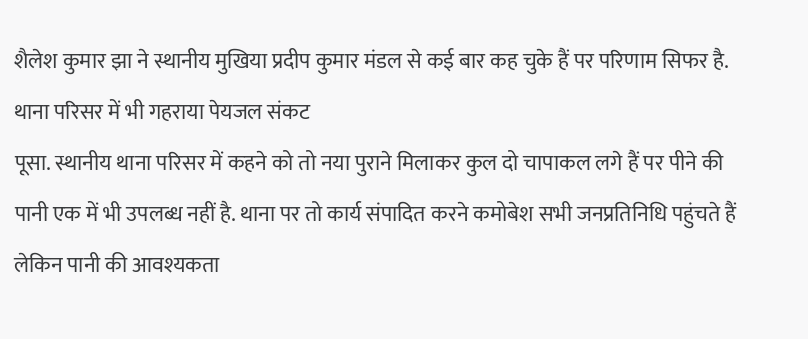शैलेश कुमार झा ने स्थानीय मुखिया प्रदीप कुमार मंडल से कई बार कह चुके हैं पर परिणाम सिफर है.
थाना परिसर में भी गहराया पेयजल संकट
पूसा. स्थानीय थाना परिसर में कहने को तो नया पुराने मिलाकर कुल दो चापाकल लगे हैं पर पीने की पानी एक में भी उपलब्ध नहीं है. थाना पर तो कार्य संपादित करने कमोबेश सभी जनप्रतिनिधि पहुंचते हैं लेकिन पानी की आवश्यकता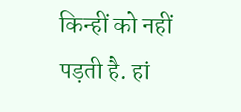किन्हीं को नहीं पड़ती है. हां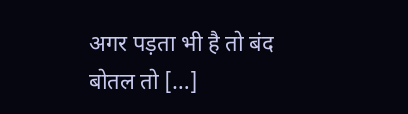अगर पड़ता भी है तो बंद बोतल तो […]